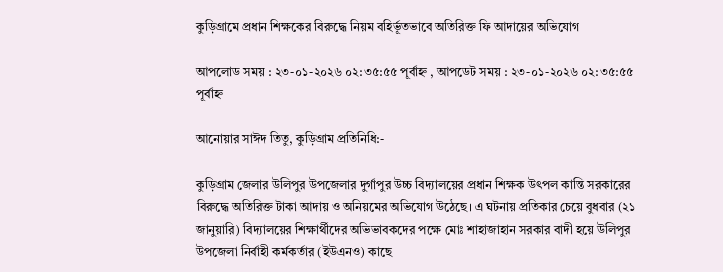কুড়িগ্রামে প্রধান শিক্ষকের বিরুদ্ধে নিয়ম বহির্ভূতভাবে অতিরিক্ত ফি আদায়ের অভিযোগ

আপলোড সময় : ২৩-০১-২০২৬ ০২:৩৫:৫৫ পূর্বাহ্ন , আপডেট সময় : ২৩-০১-২০২৬ ০২:৩৫:৫৫ পূর্বাহ্ন

আনোয়ার সাঈদ তিতু, কুড়িগ্রাম প্রতিনিধি:-

কুড়িগ্রাম জেলার উলিপুর উপজেলার দুর্গাপুর উচ্চ বিদ্যালয়ের প্রধান শিক্ষক উৎপল কান্তি সরকারের বিরুদ্ধে অতিরিক্ত টাকা আদায় ও অনিয়মের অভিযোগ উঠেছে। এ ঘটনায় প্রতিকার চেয়ে বুধবার (২১ জানুয়ারি) বিদ্যালয়ের শিক্ষার্থীদের অভিভাবকদের পক্ষে মোঃ শাহাজাহান সরকার বাদী হয়ে উলিপুর উপজেলা নির্বাহী কর্মকর্তার (ইউএনও) কাছে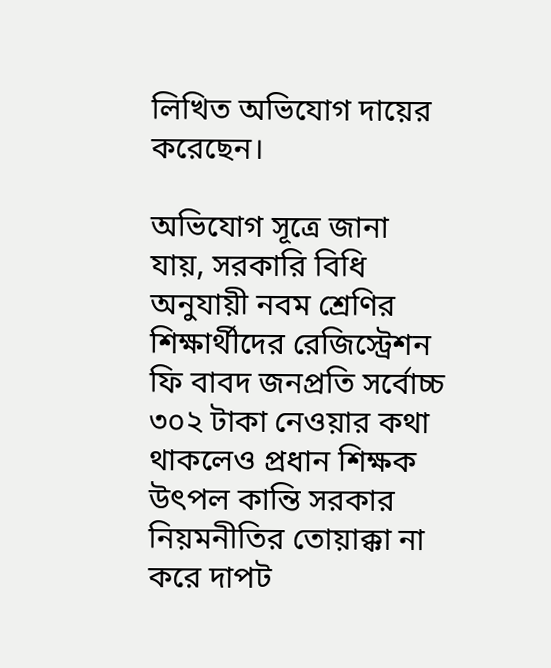লিখিত অভিযোগ দায়ের করেছেন।

অভিযোগ সূত্রে জানা যায়, সরকারি বিধি অনুযায়ী নবম শ্রেণির শিক্ষার্থীদের রেজিস্ট্রেশন ফি বাবদ জনপ্রতি সর্বোচ্চ ৩০২ টাকা নেওয়ার কথা থাকলেও প্রধান শিক্ষক উৎপল কান্তি সরকার নিয়মনীতির তোয়াক্কা না করে দাপট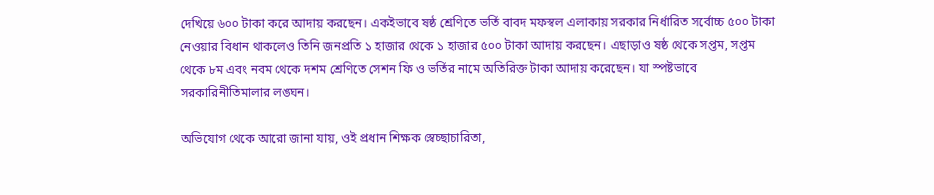দেখিয়ে ৬০০ টাকা করে আদায় করছেন। একইভাবে ষষ্ঠ শ্রেণিতে ভর্তি বাবদ মফস্বল এলাকায় সরকার নির্ধারিত সর্বোচ্চ ৫০০ টাকা নেওয়ার বিধান থাকলেও তিনি জনপ্রতি ১ হাজার থেকে ১ হাজার ৫০০ টাকা আদায় করছেন। এছাড়াও ষষ্ঠ থেকে সপ্তম, সপ্তম থেকে ৮ম এবং নবম থেকে দশম শ্রেণিতে সেশন ফি ও ভর্তির নামে অতিরিক্ত টাকা আদায় করেছেন। যা স্পষ্টভাবে সরকারিনীতিমালার লঙ্ঘন।

অভিযোগ থেকে আরো জানা যায়, ওই প্রধান শিক্ষক স্বেচ্ছাচারিতা,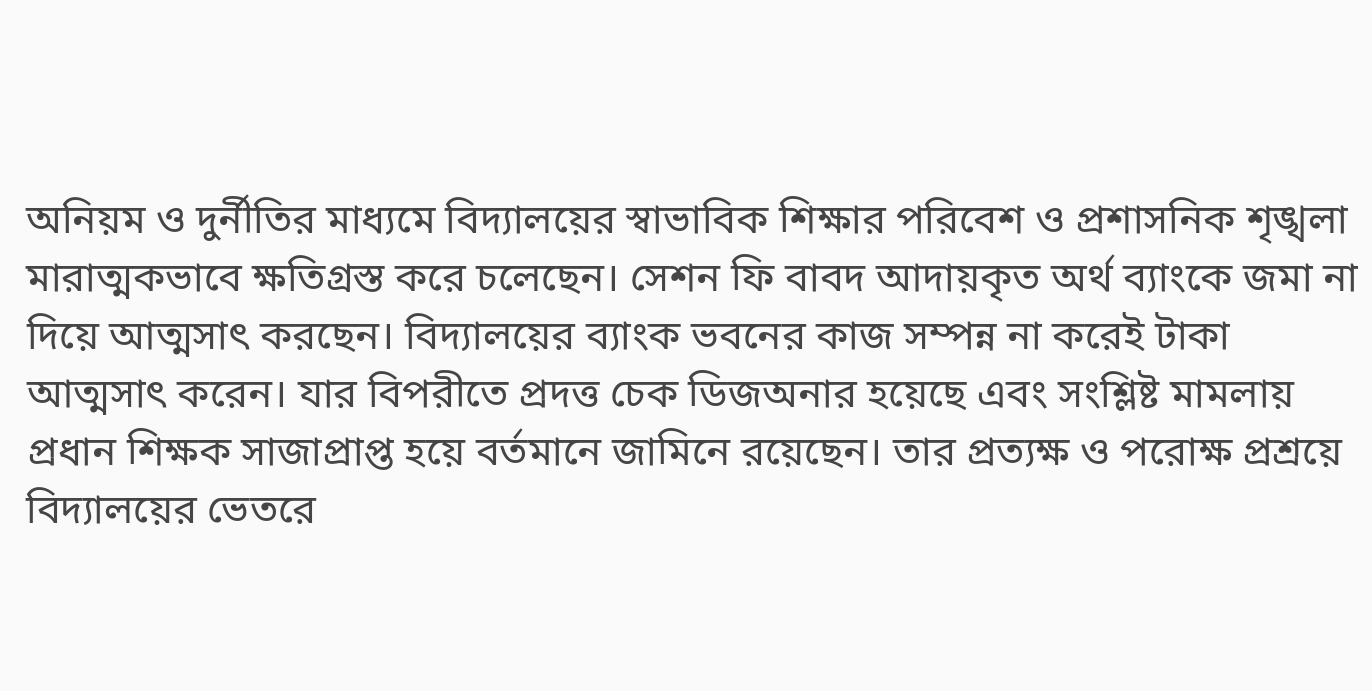অনিয়ম ও দুর্নীতির মাধ্যমে বিদ্যালয়ের স্বাভাবিক শিক্ষার পরিবেশ ও প্রশাসনিক শৃঙ্খলা মারাত্মকভাবে ক্ষতিগ্রস্ত করে চলেছেন। সেশন ফি বাবদ আদায়কৃত অর্থ ব্যাংকে জমা না দিয়ে আত্মসাৎ করছেন। বিদ্যালয়ের ব্যাংক ভবনের কাজ সম্পন্ন না করেই টাকা আত্মসাৎ করেন। যার বিপরীতে প্রদত্ত চেক ডিজঅনার হয়েছে এবং সংশ্লিষ্ট মামলায় প্রধান শিক্ষক সাজাপ্রাপ্ত হয়ে বর্তমানে জামিনে রয়েছেন। তার প্রত্যক্ষ ও পরোক্ষ প্রশ্রয়ে বিদ্যালয়ের ভেতরে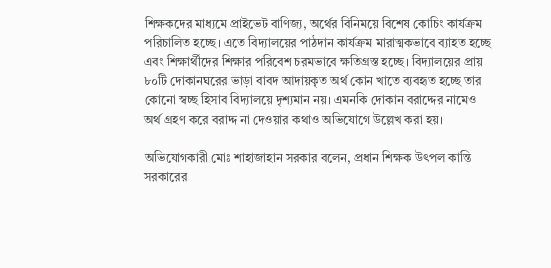শিক্ষকদের মাধ্যমে প্রাইভেট বাণিজ্য, অর্থের বিনিময়ে বিশেষ কোচিং কার্যক্রম পরিচালিত হচ্ছে। এতে বিদ্যালয়ের পাঠদান কার্যক্রম মারাত্মকভাবে ব্যাহত হচ্ছে এবং শিক্ষার্থীদের শিক্ষার পরিবেশ চরমভাবে ক্ষতিগ্রস্ত হচ্ছে। বিদ্যালয়ের প্রায় ৮০টি দোকানঘরের ভাড়া বাবদ আদায়কৃত অর্থ কোন খাতে ব্যবহৃত হচ্ছে তার কোনো স্বচ্ছ হিসাব বিদ্যালয়ে দৃশ্যমান নয়। এমনকি দোকান বরাদ্দের নামেও অর্থ গ্রহণ করে বরাদ্দ না দেওয়ার কথাও অভিযোগে উল্লেখ করা হয়।

অভিযোগকারী মোঃ শাহাজাহান সরকার বলেন, প্রধান শিক্ষক উৎপল কান্তি সরকারের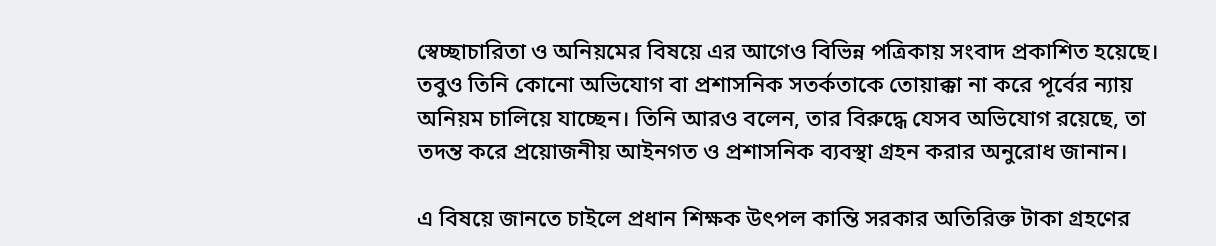স্বেচ্ছাচারিতা ও অনিয়মের বিষয়ে এর আগেও বিভিন্ন পত্রিকায় সংবাদ প্রকাশিত হয়েছে। তবুও তিনি কোনো অভিযোগ বা প্রশাসনিক সতর্কতাকে তোয়াক্কা না করে পূর্বের ন্যায় অনিয়ম চালিয়ে যাচ্ছেন। তিনি আরও বলেন, তার বিরুদ্ধে যেসব অভিযোগ রয়েছে, তা তদন্ত করে প্রয়োজনীয় আইনগত ও প্রশাসনিক ব্যবস্থা গ্রহন করার অনুরোধ জানান।

এ বিষয়ে জানতে চাইলে প্রধান শিক্ষক উৎপল কান্তি সরকার অতিরিক্ত টাকা গ্রহণের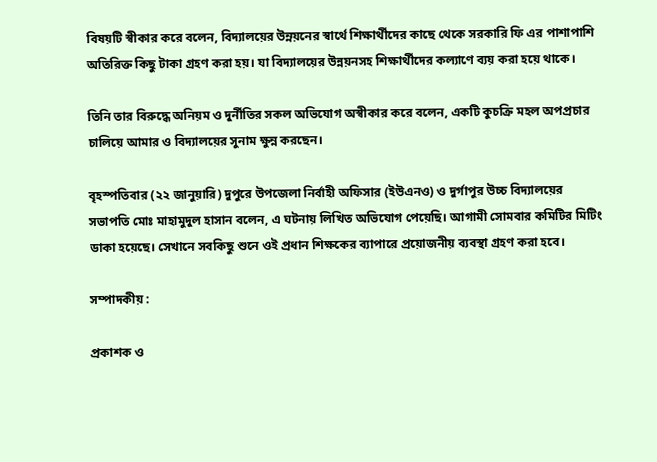বিষয়টি স্বীকার করে বলেন, বিদ্যালয়ের উন্নয়নের স্বার্থে শিক্ষার্থীদের কাছে থেকে সরকারি ফি এর পাশাপাশি অতিরিক্ত কিছু টাকা গ্রহণ করা হয়। যা বিদ্যালয়ের উন্নয়নসহ শিক্ষার্থীদের কল্যাণে ব্যয় করা হয়ে থাকে।

তিনি তার বিরুদ্ধে অনিয়ম ও দুর্নীতির সকল অভিযোগ অস্বীকার করে বলেন, একটি কুচক্রি মহল অপপ্রচার চালিয়ে আমার ও বিদ্যালয়ের সুনাম ক্ষুন্ন করছেন।

বৃহস্পতিবার (২২ জানুয়ারি) দুপুরে উপজেলা নির্বাহী অফিসার (ইউএনও) ও দুর্গাপুর উচ্চ বিদ্যালয়ের সভাপতি মোঃ মাহামুদুল হাসান বলেন, এ ঘটনায় লিখিত অভিযোগ পেয়েছি। আগামী সোমবার কমিটির মিটিং ডাকা হয়েছে। সেখানে সবকিছু শুনে ওই প্রধান শিক্ষকের ব্যাপারে প্রয়োজনীয় ব্যবস্থা গ্রহণ করা হবে।

সম্পাদকীয় :

প্রকাশক ও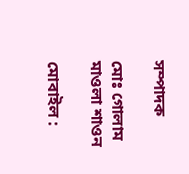সম্পাদক

মোঃ গোলাম মাওলা শাওন

মোবাইল :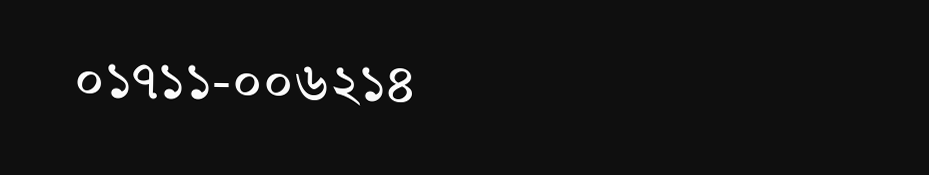০১৭১১-০০৬২১৪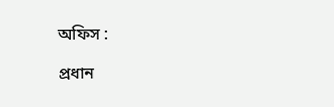অফিস :

প্রধান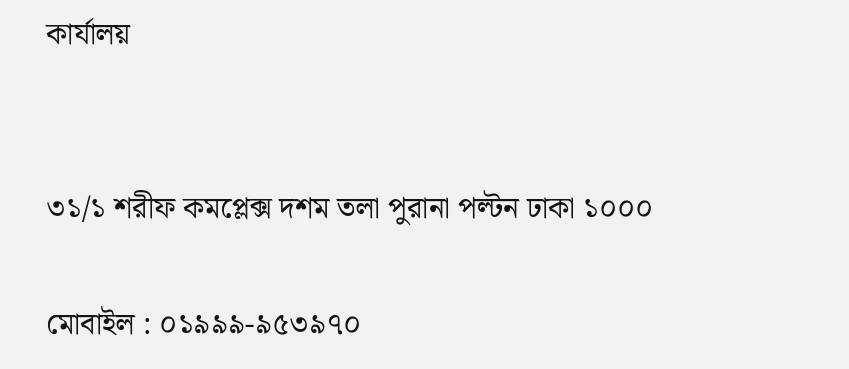কার্যালয়


৩১/১ শরীফ কমপ্লেক্স দশম তলা পুরানা পল্টন ঢাকা ১০০০

মোবাইল : ০১৯৯৯-৯৫৩৯৭০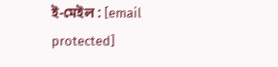ই-মেইল : [email protected]